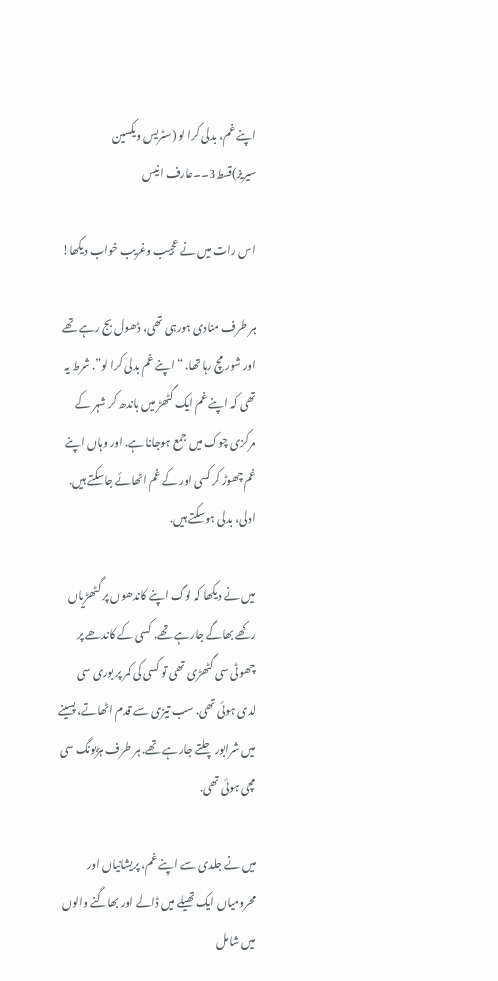اپنے غم، بدلی کرا لو (سٹریس ویکسین سیریز)قسط3۔۔عارف انیس

اس رات میں نے عجیب وغریب خواب دیکھا!

ہر طرف منادی ہورہی تھی، ڈھول بج رہے تھے اور شور مچ رہا تھا. “اپنے غم بدلی کرا لو”. شرط یہ تھی کہ اپنے غم ایک گٹھڑ میں باندھ کر شہر کے مرکزی چوک میں جمع ہوجانا ہے. اور وہاں اپنے غم چھوڑ کر کسی اور کے غم اٹھائے جاسکتے ہیں. ادلی، بدلی ہوسکتے ہیں.

میں نے دیکھا کہ لوگ اپنے کاندھوں پر گٹھڑیاں رکھے بھاگے جارہے تھے. کسی کے کاندھے پر چھوٹی سی گٹھڑی تھی تو کسی کی کمر پر بوری سی لدی ہوئی تھی. سب تیزی سے قدم اٹھاتے، پسینے میں شرابور چلتے جارہے تھے. ہر طرف ہڑبونگ سی مچی ہوئی تھی.

میں نے جلدی سے اپنے غم، پریشانیاں اور محرومیاں ایک تھیلے میں ڈالے اور بھاگنے والوں میں شامل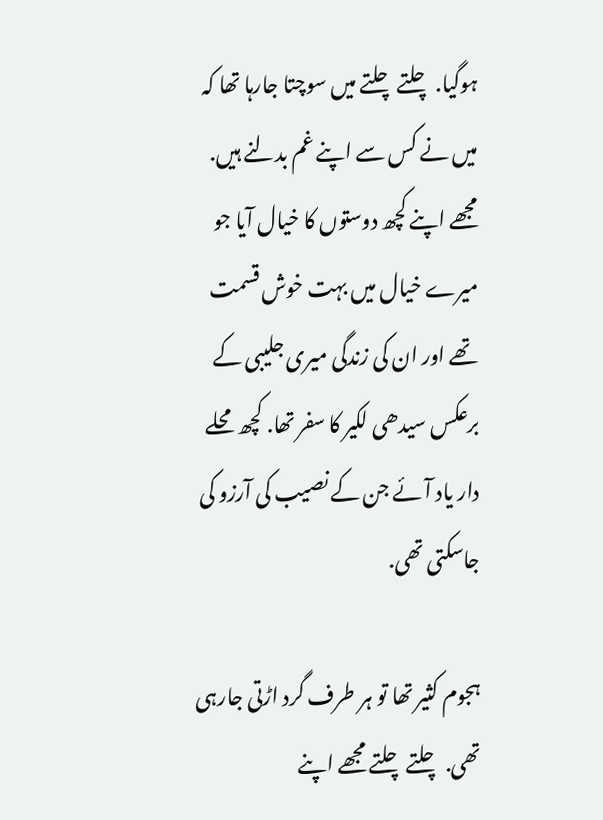ہوگیا. چلتے چلتے میں سوچتا جارہا تھا کہ میں نے کس سے اپنے غم بدلنے ہیں. مجھے اپنے کچھ دوستوں کا خیال آیا جو میرے خیال میں بہت خوش قسمت تھے اور ان کی زندگی میری جلیبی کے برعکس سیدھی لکیر کا سفر تھا. کچھ محلے دار یاد آئے جن کے نصیب کی آرزو کی جاسکتی تھی.

ہجوم کثیر تھا تو ہر طرف گرد اڑتی جارہی تھی. چلتے چلتے مجھے اپنے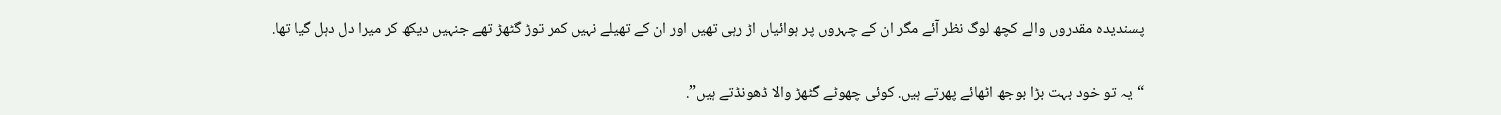پسندیدہ مقدروں والے کچھ لوگ نظر آئے مگر ان کے چہروں پر ہوائیاں اڑ رہی تھیں اور ان کے تھیلے نہیں کمر توڑ گٹھڑ تھے جنہیں دیکھ کر میرا دل دہل گیا تھا.

“یہ تو خود بہت بڑا بوجھ اٹھائے پھرتے ہیں. کوئی چھوٹے گٹھڑ والا ڈھونڈتے ہیں”.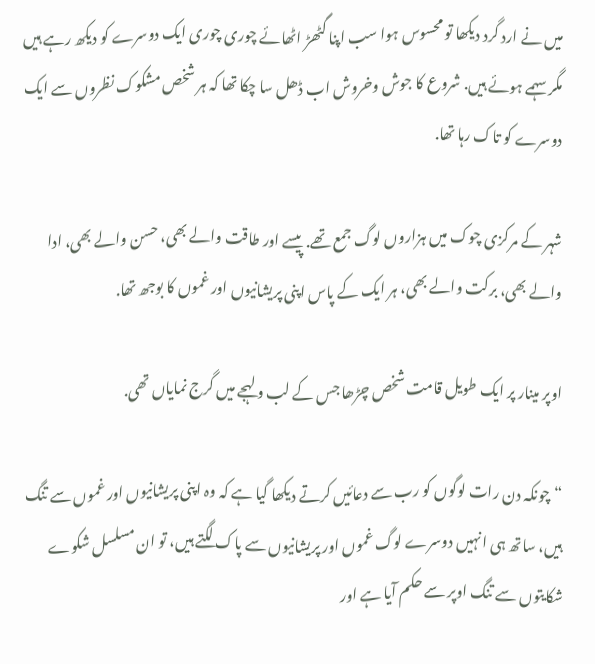میں نے ارد گرد دیکھا تو محسوس ہوا سب اپنا گٹھڑ اٹھائے چوری چوری ایک دوسرے کو دیکھ رہے ہیں مگر سہمے ہوئے ہیں. شروع کا جوش وخروش اب ڈھل سا چکا تھا کہ ہر شخص مشکوک نظروں سے ایک دوسرے کو تاک رہا تھا.

شہر کے مرکزی چوک میں ہزاروں لوگ جمع تھے. پیسے اور طاقت والے بھی، حسن والے بھی، ادا والے بھی، برکت والے بھی، ہر ایک کے پاس اپنی پریشانیوں اور غموں کا بوجھ تھا.

اوپر مینار پر ایک طویل قامت شخص چڑھا جس کے لب و لہجے میں گرج نمایاں تھی.

“چونکہ دن رات لوگوں کو رب سے دعائیں کرتے دیکھا گیا ہے کہ وہ اپنی پریشانیوں اور غموں سے تنگ ہیں، ساتھ ہی انہیں دوسرے لوگ غموں اور پریشانیوں سے پاک لگتے ہیں، تو ان مسلسل شکوے شکایتوں سے تنگ اوپر سے حکم آیا ہے اور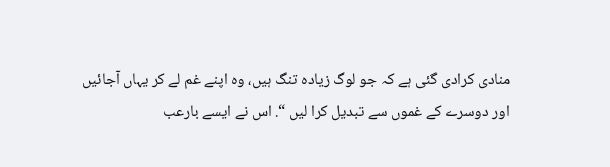منادی کرادی گئی ہے کہ جو لوگ زیادہ تنگ ہیں، وہ اپنے غم لے کر یہاں آجائیں اور دوسرے کے غموں سے تبدیل کرا لیں “. اس نے ایسے بارعب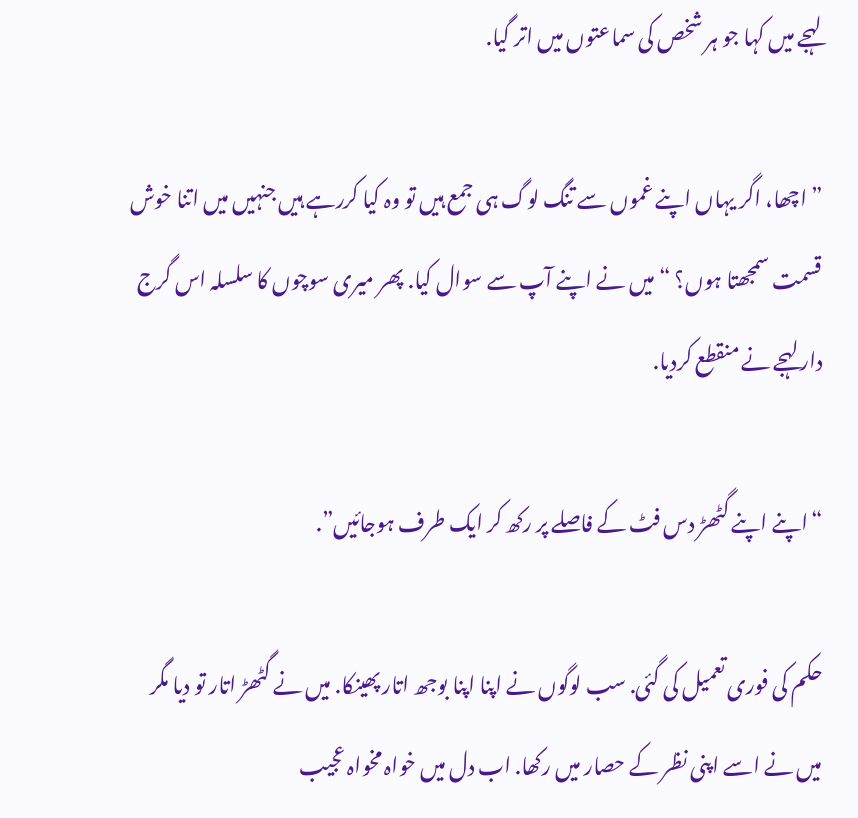لہجے میں کہا جو ہر شخص کی سماعتوں میں اتر گیا.

” اچھا، اگر یہاں اپنے غموں سے تنگ لوگ ہی جمع ہیں تو وہ کیا کررہے ہیں جنہیں میں اتنا خوش قسمت سمجھتا ہوں؟ “میں نے اپنے آپ سے سوال کیا. پھر میری سوچوں کا سلسلہ اس گرج دار لہجے نے منقطع کردیا.

“اپنے اپنے گٹھڑ دس فٹ کے فاصلے پر رکھ کر ایک طرف ہوجائیں”.

حکم کی فوری تعمیل کی گئی. سب لوگوں نے اپنا اپنا بوجھ اتار پھینکا. میں نے گٹھڑ اتار تو دیا مگر میں نے اسے اپنی نظر کے حصار میں رکھا. اب دل میں خواہ مخواہ عجیب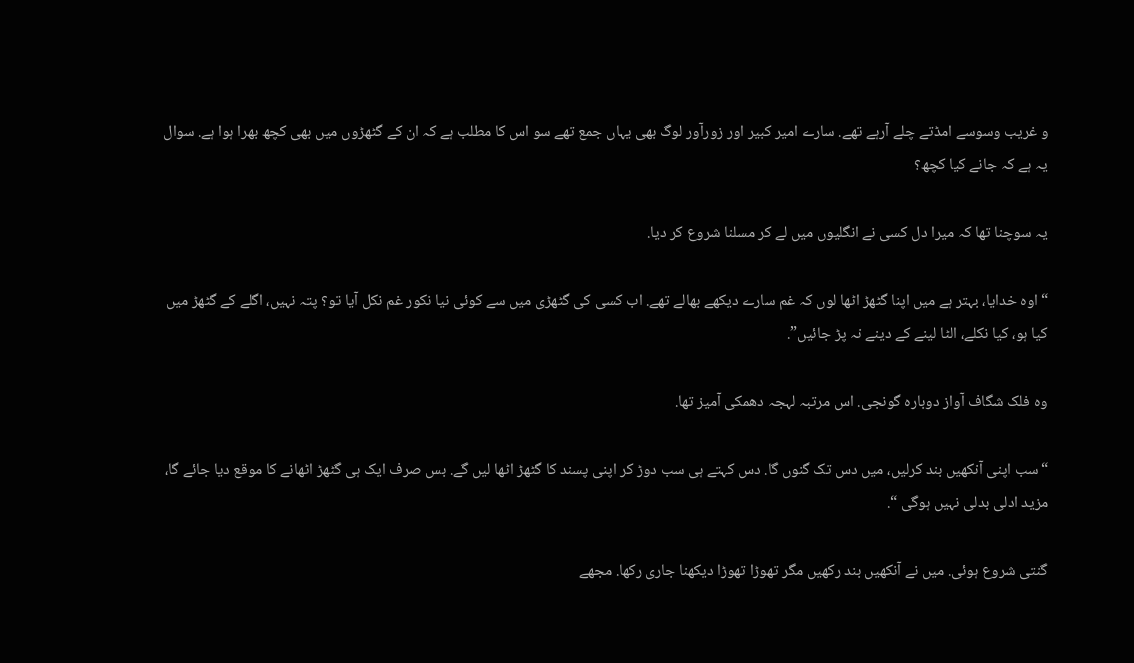و غریب وسوسے امڈتے چلے آرہے تھے. سارے امیر کبیر اور زورآور لوگ بھی یہاں جمع تھے سو اس کا مطلب ہے کہ ان کے گٹھڑوں میں بھی کچھ بھرا ہوا ہے. سوال یہ ہے کہ جانے کیا کچھ؟

یہ سوچنا تھا کہ میرا دل کسی نے انگلیوں میں لے کر مسلنا شروع کر دیا.

“اوہ خدایا، بہتر ہے میں اپنا گٹھڑ اٹھا لوں کہ غم سارے دیکھے بھالے تھے. اب کسی کی گٹھڑی میں سے کوئی نیا نکور غم نکل آیا تو؟ پتہ نہیں، اگلے کے گٹھڑ میں کیا ہو، کیا نکلے، الٹا لینے کے دینے نہ پڑ جائیں”.

وہ فلک شگاف آواز دوبارہ گونجی. اس مرتبہ لہجہ دھمکی آمیز تھا.

“سب اپنی آنکھیں بند کرلیں، میں دس تک گنوں گا. دس کہتے ہی سب دوڑ کر اپنی پسند کا گٹھڑ اٹھا لیں گے. بس صرف ایک ہی گٹھڑ اٹھانے کا موقع دیا جائے گا، مزید ادلی بدلی نہیں ہوگی “.

گنتی شروع ہوئی. میں نے آنکھیں بند رکھیں مگر تھوڑا تھوڑا دیکھنا جاری رکھا. مجھے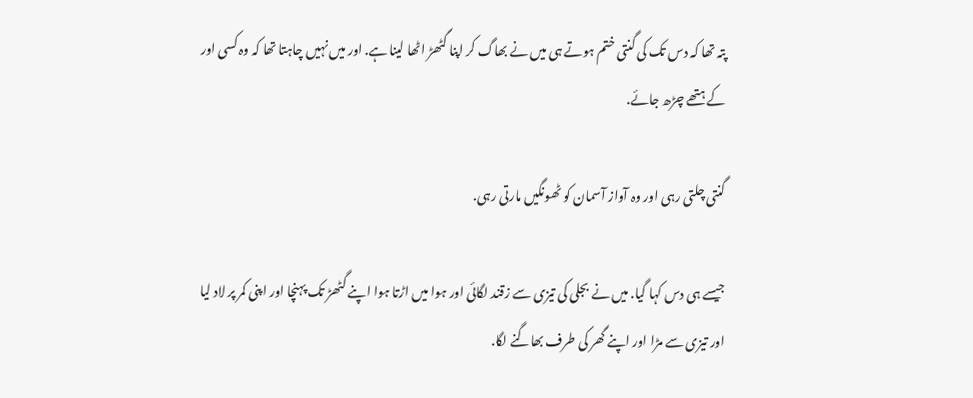پتہ تھا کہ دس تک کی گنتی ختم ہوتے ہی میں نے بھاگ کر اپنا گٹھڑ اٹھا لینا ہے. اور میں نہیں چاہتا تھا کہ وہ کسی اور کے ہتھے چڑھ جائے.

گنتی چلتی رہی اور وہ آواز آسمان کو ٹھونگیں مارتی رہی.

جیسے ہی دس کہا گیا. میں نے بجلی کی تیزی سے زقند لگائی اور ہوا میں اڑتا ہوا اپنے گٹھڑ تک پہنچا اور اپنی کمر پر لاد لیا اور تیزی سے مڑا اور اپنے گھر کی طرف بھاگنے لگا.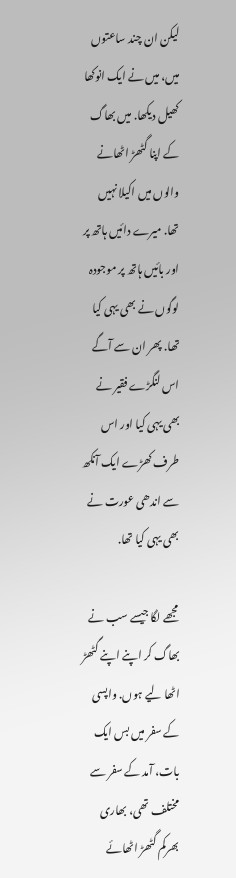لیکن ان چند ساعتوں میں، میں نے ایک انوکھا کھیل دیکھا. میں بھاگ کے اپنا گٹھڑ اٹھانے والوں میں اکیلا نہیں تھا. میرے دائیں ہاتھ پر اور بائیں ہاتھ پر موجودہ لوگوں نے بھی یہی کیا تھا. پھر ان سے آگے اس لنگڑے فقیر نے بھی یہی کیا اور اس طرف کھڑے ایک آنکھ سے اندھی عورت نے بھی یہی کیا تھا.

مجھے لگا جیسے سب نے بھاگ کر اپنے اپنے گٹھڑ اٹھا لیے ہوں. واپسی کے سفر میں بس ایک بات، آمد کے سفر سے مختلف تھی، بھاری بھرکم گٹھڑ اٹھائے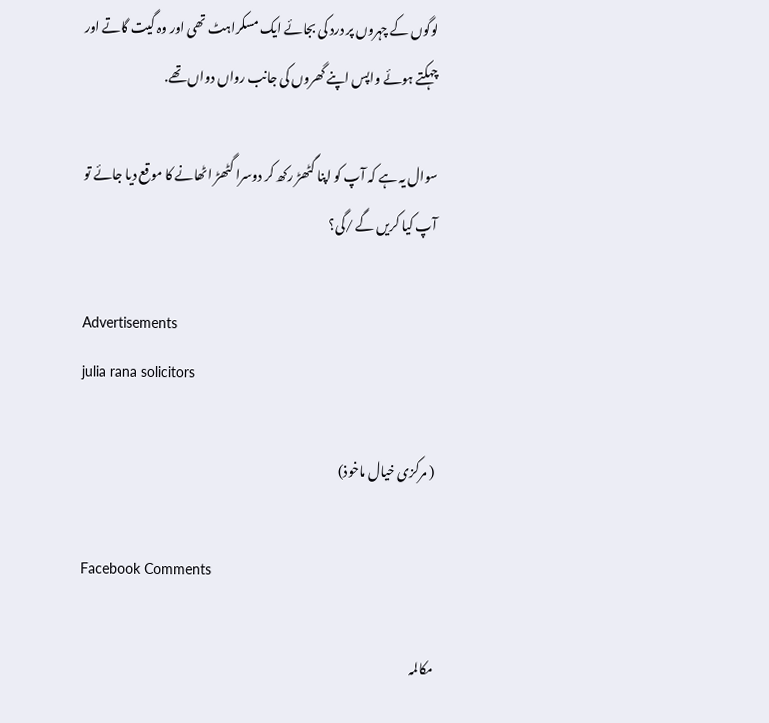لوگوں کے چہروں پر درد کی بجائے ایک مسکراہٹ تھی اور وہ گیت گاتے اور چہکتے ہوئے واپس اپنے گھروں کی جانب رواں دواں تھے.

سوال یہ ہے کہ آپ کو اپنا گٹھڑ رکھ کر دوسرا گٹھڑ اٹھانے کا موقع دیا جائے تو آپ کیا کریں گے /گی؟

Advertisements
julia rana solicitors

( مرکزی خیال ماخوذ)

Facebook Comments

مکالمہ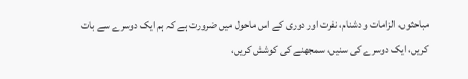مباحثوں، الزامات و دشنام، نفرت اور دوری کے اس ماحول میں ضرورت ہے کہ ہم ایک دوسرے سے بات کریں، ایک دوسرے کی سنیں، سمجھنے کی کوشش کریں،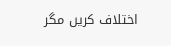اختلاف کریں مگر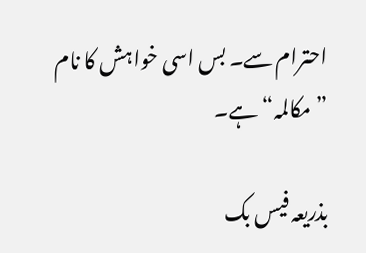احترام سے۔ بس اسی خواہش کا نام ”مکالمہ“ ہے۔

بذریعہ فیس بک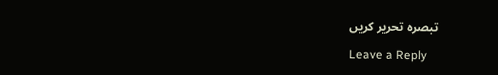تبصرہ تحریر کریں

Leave a Reply